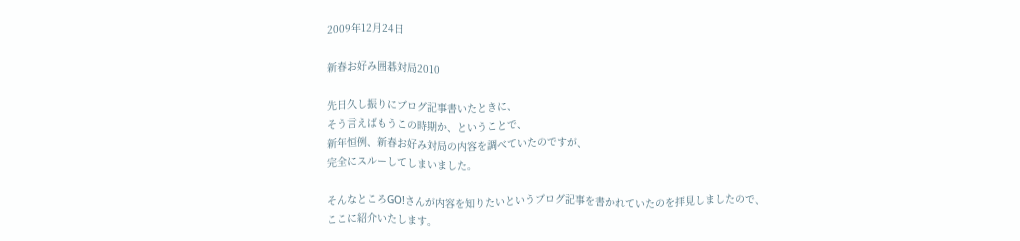2009年12月24日

新春お好み囲碁対局2010

先日久し振りにブログ記事書いたときに、
そう言えばもうこの時期か、ということで、
新年恒例、新春お好み対局の内容を調べていたのですが、
完全にスルーしてしまいました。

そんなところGO!さんが内容を知りたいというブログ記事を書かれていたのを拝見しましたので、
ここに紹介いたします。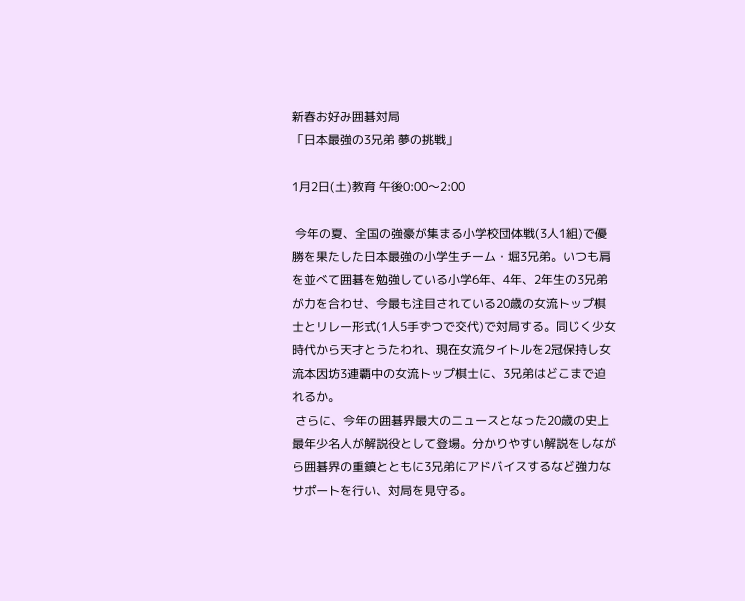新春お好み囲碁対局
「日本最強の3兄弟 夢の挑戦」

1月2日(土)教育 午後0:00〜2:00

 今年の夏、全国の強豪が集まる小学校団体戦(3人1組)で優勝を果たした日本最強の小学生チーム・堀3兄弟。いつも肩を並べて囲碁を勉強している小学6年、4年、2年生の3兄弟が力を合わせ、今最も注目されている20歳の女流トップ棋士とリレー形式(1人5手ずつで交代)で対局する。同じく少女時代から天才とうたわれ、現在女流タイトルを2冠保持し女流本因坊3連覇中の女流トップ棋士に、3兄弟はどこまで迫れるか。
 さらに、今年の囲碁界最大のニュースとなった20歳の史上最年少名人が解説役として登場。分かりやすい解説をしながら囲碁界の重鎮とともに3兄弟にアドバイスするなど強力なサポートを行い、対局を見守る。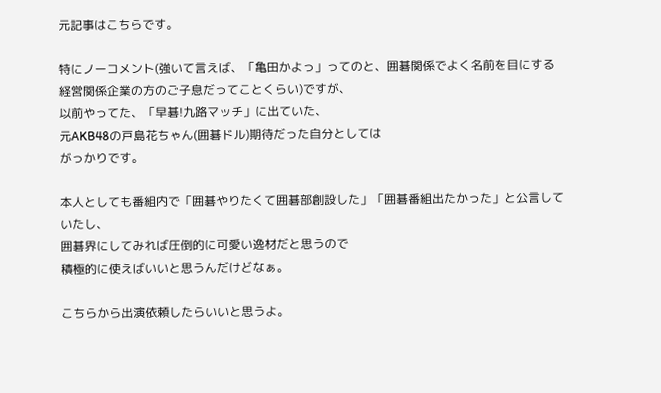元記事はこちらです。

特にノーコメント(強いて言えば、「亀田かよっ」ってのと、囲碁関係でよく名前を目にする経営関係企業の方のご子息だってことくらい)ですが、
以前やってた、「早碁!九路マッチ」に出ていた、
元AKB48の戸島花ちゃん(囲碁ドル)期待だった自分としては
がっかりです。

本人としても番組内で「囲碁やりたくて囲碁部創設した」「囲碁番組出たかった」と公言していたし、
囲碁界にしてみれば圧倒的に可愛い逸材だと思うので
積極的に使えばいいと思うんだけどなぁ。

こちらから出演依頼したらいいと思うよ。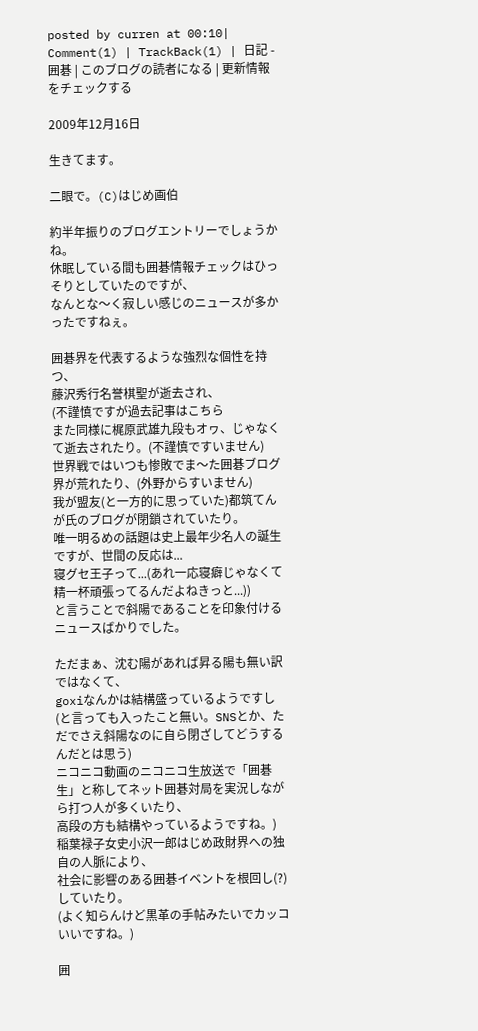posted by curren at 00:10| Comment(1) | TrackBack(1) | 日記 - 囲碁 | このブログの読者になる | 更新情報をチェックする

2009年12月16日

生きてます。

二眼で。(C)はじめ画伯

約半年振りのブログエントリーでしょうかね。
休眠している間も囲碁情報チェックはひっそりとしていたのですが、
なんとな〜く寂しい感じのニュースが多かったですねぇ。

囲碁界を代表するような強烈な個性を持つ、
藤沢秀行名誉棋聖が逝去され、
(不謹慎ですが過去記事はこちら
また同様に梶原武雄九段もオヮ、じゃなくて逝去されたり。(不謹慎ですいません)
世界戦ではいつも惨敗でま〜た囲碁ブログ界が荒れたり、(外野からすいません)
我が盟友(と一方的に思っていた)都筑てんが氏のブログが閉鎖されていたり。
唯一明るめの話題は史上最年少名人の誕生ですが、世間の反応は...
寝グセ王子って...(あれ一応寝癖じゃなくて精一杯頑張ってるんだよねきっと...))
と言うことで斜陽であることを印象付けるニュースばかりでした。

ただまぁ、沈む陽があれば昇る陽も無い訳ではなくて、
goxiなんかは結構盛っているようですし
(と言っても入ったこと無い。SNSとか、ただでさえ斜陽なのに自ら閉ざしてどうするんだとは思う)
ニコニコ動画のニコニコ生放送で「囲碁生」と称してネット囲碁対局を実況しながら打つ人が多くいたり、
高段の方も結構やっているようですね。)
稲葉禄子女史小沢一郎はじめ政財界への独自の人脈により、
社会に影響のある囲碁イベントを根回し(?)していたり。
(よく知らんけど黒革の手帖みたいでカッコいいですね。)

囲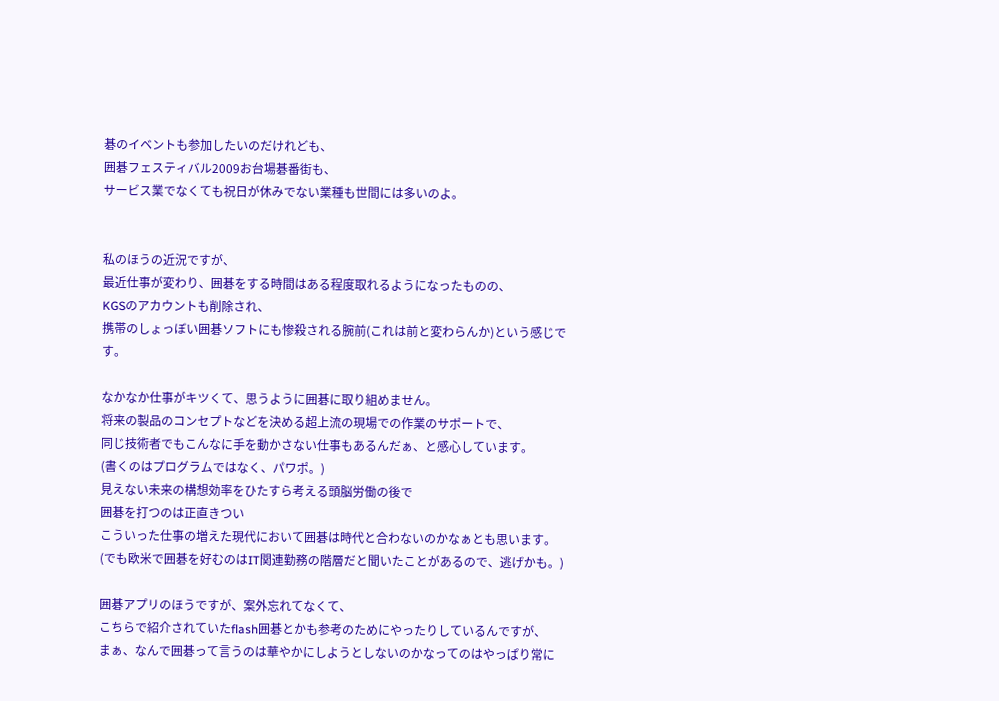碁のイベントも参加したいのだけれども、
囲碁フェスティバル2009お台場碁番街も、
サービス業でなくても祝日が休みでない業種も世間には多いのよ。


私のほうの近況ですが、
最近仕事が変わり、囲碁をする時間はある程度取れるようになったものの、
KGSのアカウントも削除され、
携帯のしょっぼい囲碁ソフトにも惨殺される腕前(これは前と変わらんか)という感じです。

なかなか仕事がキツくて、思うように囲碁に取り組めません。
将来の製品のコンセプトなどを決める超上流の現場での作業のサポートで、
同じ技術者でもこんなに手を動かさない仕事もあるんだぁ、と感心しています。
(書くのはプログラムではなく、パワポ。)
見えない未来の構想効率をひたすら考える頭脳労働の後で
囲碁を打つのは正直きつい
こういった仕事の増えた現代において囲碁は時代と合わないのかなぁとも思います。
(でも欧米で囲碁を好むのはIT関連勤務の階層だと聞いたことがあるので、逃げかも。)

囲碁アプリのほうですが、案外忘れてなくて、
こちらで紹介されていたflash囲碁とかも参考のためにやったりしているんですが、
まぁ、なんで囲碁って言うのは華やかにしようとしないのかなってのはやっぱり常に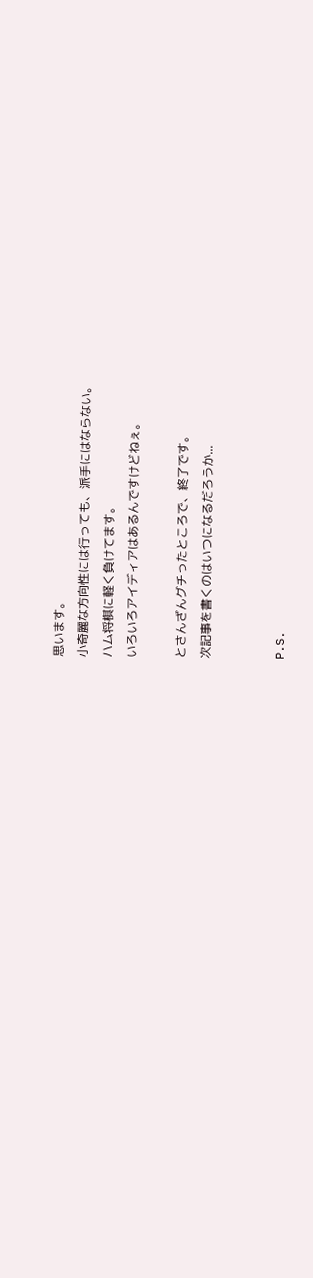思います。
小奇麗な方向性には行っても、派手にはならない。
ハム将棋に軽く負けてます。
いろいろアイディアはあるんですけどねぇ。

とさんざんグチったところで、終了です。
次記事を書くのはいつになるだろうか...


P.S.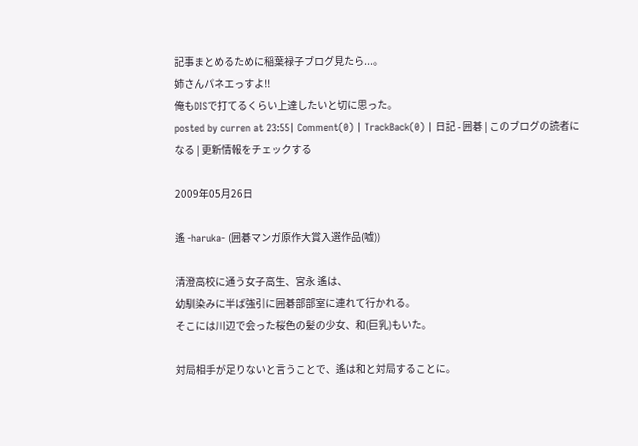記事まとめるために稲葉禄子ブログ見たら...。
姉さんパネエっすよ!!
俺もDISで打てるくらい上達したいと切に思った。
posted by curren at 23:55| Comment(0) | TrackBack(0) | 日記 - 囲碁 | このブログの読者になる | 更新情報をチェックする

2009年05月26日

遙 -haruka- (囲碁マンガ原作大賞入選作品(嘘))

清澄高校に通う女子高生、宮永 遙は、
幼馴染みに半ば強引に囲碁部部室に連れて行かれる。
そこには川辺で会った桜色の髪の少女、和(巨乳)もいた。

対局相手が足りないと言うことで、遙は和と対局することに。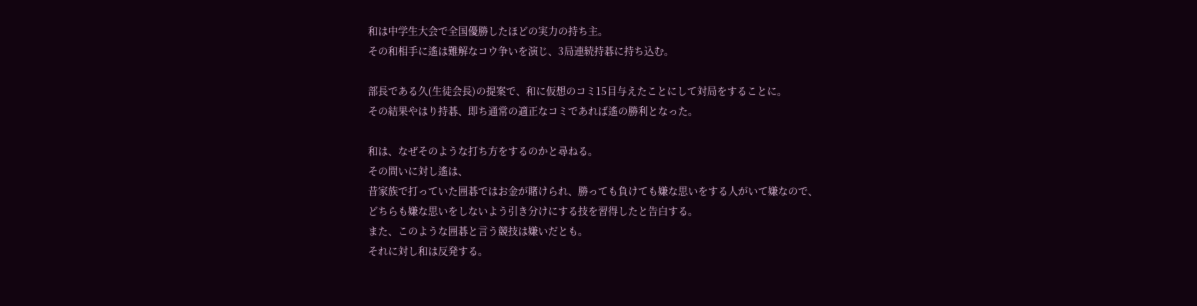和は中学生大会で全国優勝したほどの実力の持ち主。
その和相手に遙は難解なコウ争いを演じ、3局連続持碁に持ち込む。

部長である久(生徒会長)の提案で、和に仮想のコミ15目与えたことにして対局をすることに。
その結果やはり持碁、即ち通常の適正なコミであれば遙の勝利となった。

和は、なぜそのような打ち方をするのかと尋ねる。
その問いに対し遙は、
昔家族で打っていた囲碁ではお金が賭けられ、勝っても負けても嫌な思いをする人がいて嫌なので、
どちらも嫌な思いをしないよう引き分けにする技を習得したと告白する。
また、このような囲碁と言う競技は嫌いだとも。
それに対し和は反発する。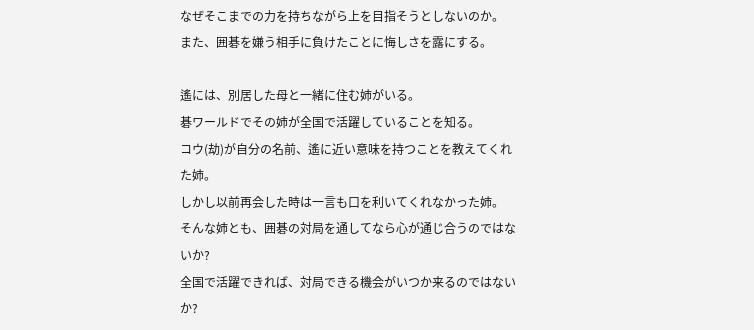なぜそこまでの力を持ちながら上を目指そうとしないのか。
また、囲碁を嫌う相手に負けたことに悔しさを露にする。

遙には、別居した母と一緒に住む姉がいる。
碁ワールドでその姉が全国で活躍していることを知る。
コウ(劫)が自分の名前、遙に近い意味を持つことを教えてくれた姉。
しかし以前再会した時は一言も口を利いてくれなかった姉。
そんな姉とも、囲碁の対局を通してなら心が通じ合うのではないか?
全国で活躍できれば、対局できる機会がいつか来るのではないか?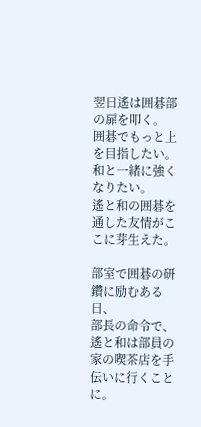翌日遙は囲碁部の扉を叩く。
囲碁でもっと上を目指したい。和と一緒に強くなりたい。
遙と和の囲碁を通した友情がここに芽生えた。

部室で囲碁の研鑽に励むある日、
部長の命令で、遙と和は部員の家の喫茶店を手伝いに行くことに。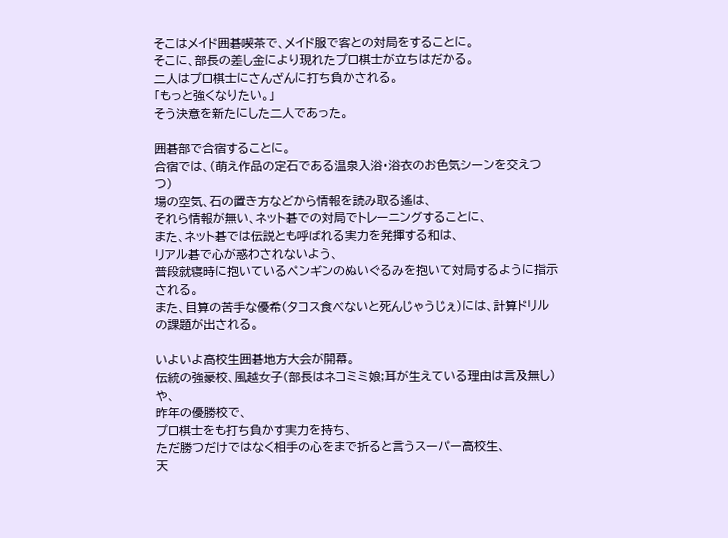そこはメイド囲碁喫茶で、メイド服で客との対局をすることに。
そこに、部長の差し金により現れたプロ棋士が立ちはだかる。
二人はプロ棋士にさんざんに打ち負かされる。
「もっと強くなりたい。」
そう決意を新たにした二人であった。

囲碁部で合宿することに。
合宿では、(萌え作品の定石である温泉入浴・浴衣のお色気シーンを交えつつ)
場の空気、石の置き方などから情報を読み取る遙は、
それら情報が無い、ネット碁での対局でトレーニングすることに、
また、ネット碁では伝説とも呼ばれる実力を発揮する和は、
リアル碁で心が惑わされないよう、
普段就寝時に抱いているペンギンのぬいぐるみを抱いて対局するように指示される。
また、目算の苦手な優希(タコス食べないと死んじゃうじぇ)には、計算ドリルの課題が出される。

いよいよ高校生囲碁地方大会が開幕。
伝統の強豪校、風越女子(部長はネコミミ娘;耳が生えている理由は言及無し)や、
昨年の優勝校で、
プロ棋士をも打ち負かす実力を持ち、
ただ勝つだけではなく相手の心をまで折ると言うスーパー高校生、
天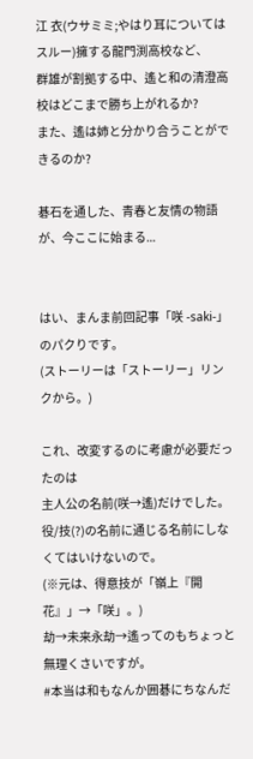江 衣(ウサミミ;やはり耳についてはスルー)擁する龍門渕高校など、
群雄が割拠する中、遙と和の清澄高校はどこまで勝ち上がれるか?
また、遙は姉と分かり合うことができるのか?

碁石を通した、青春と友情の物語が、今ここに始まる...


はい、まんま前回記事「咲 -saki-」のパクりです。
(ストーリーは「ストーリー」リンクから。)

これ、改変するのに考慮が必要だったのは
主人公の名前(咲→遙)だけでした。
役/技(?)の名前に通じる名前にしなくてはいけないので。
(※元は、得意技が「嶺上『開花』」→「咲」。)
劫→未来永劫→遙ってのもちょっと無理くさいですが。
#本当は和もなんか囲碁にちなんだ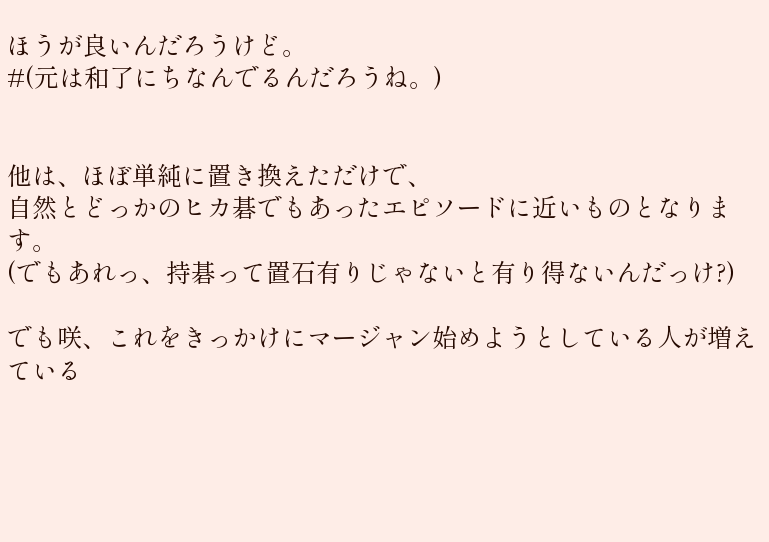ほうが良いんだろうけど。
#(元は和了にちなんでるんだろうね。)


他は、ほぼ単純に置き換えただけで、
自然とどっかのヒカ碁でもあったエピソードに近いものとなります。
(でもあれっ、持碁って置石有りじゃないと有り得ないんだっけ?)

でも咲、これをきっかけにマージャン始めようとしている人が増えている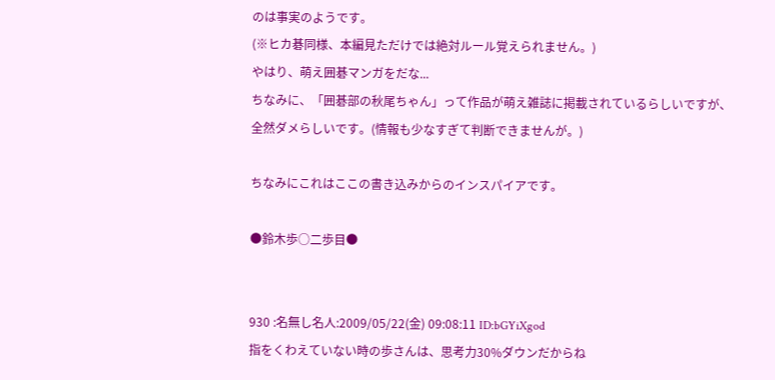のは事実のようです。
(※ヒカ碁同様、本編見ただけでは絶対ルール覚えられません。)
やはり、萌え囲碁マンガをだな...
ちなみに、「囲碁部の秋尾ちゃん」って作品が萌え雑誌に掲載されているらしいですが、
全然ダメらしいです。(情報も少なすぎて判断できませんが。)

ちなみにこれはここの書き込みからのインスパイアです。

●鈴木歩○二歩目●


930 :名無し名人:2009/05/22(金) 09:08:11 ID:bGYiXgod
指をくわえていない時の歩さんは、思考力30%ダウンだからね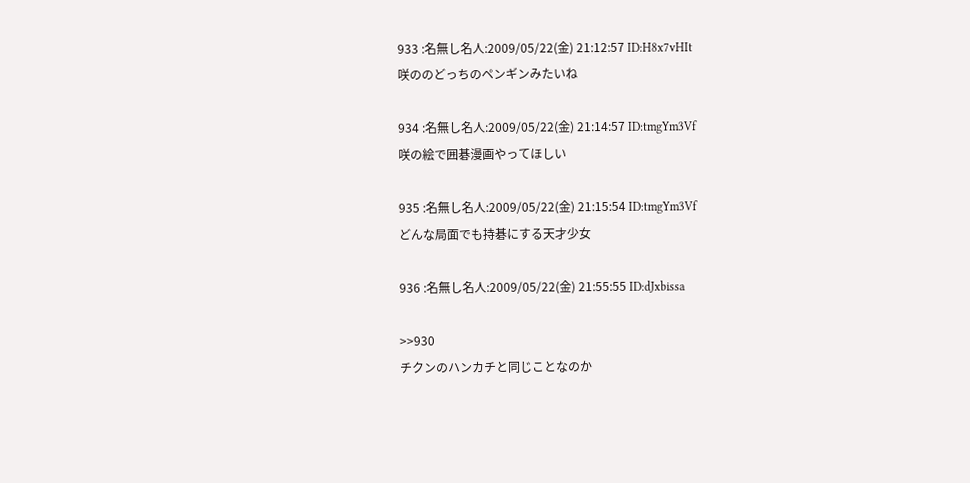933 :名無し名人:2009/05/22(金) 21:12:57 ID:H8x7vHIt
咲ののどっちのペンギンみたいね

934 :名無し名人:2009/05/22(金) 21:14:57 ID:tmgYm3Vf
咲の絵で囲碁漫画やってほしい

935 :名無し名人:2009/05/22(金) 21:15:54 ID:tmgYm3Vf
どんな局面でも持碁にする天才少女

936 :名無し名人:2009/05/22(金) 21:55:55 ID:dJxbissa

>>930
チクンのハンカチと同じことなのか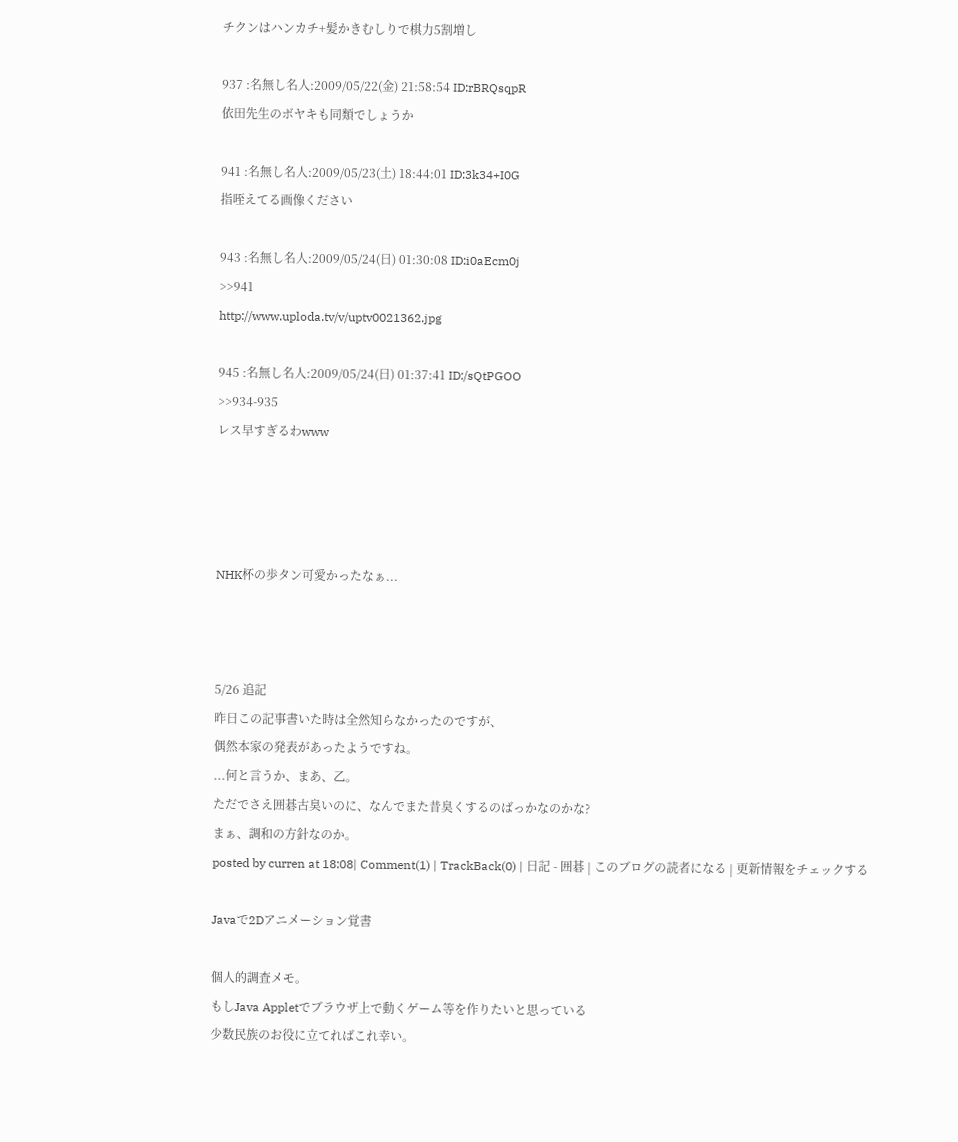チクンはハンカチ+髪かきむしりで棋力5割増し

937 :名無し名人:2009/05/22(金) 21:58:54 ID:rBRQsqpR
依田先生のボヤキも同類でしょうか

941 :名無し名人:2009/05/23(土) 18:44:01 ID:3k34+I0G
指咥えてる画像ください

943 :名無し名人:2009/05/24(日) 01:30:08 ID:i0aEcm0j
>>941
http://www.uploda.tv/v/uptv0021362.jpg

945 :名無し名人:2009/05/24(日) 01:37:41 ID:/sQtPGOO
>>934-935
レス早すぎるわwww




NHK杯の歩タン可愛かったなぁ...



5/26 追記
昨日この記事書いた時は全然知らなかったのですが、
偶然本家の発表があったようですね。
...何と言うか、まあ、乙。
ただでさえ囲碁古臭いのに、なんでまた昔臭くするのばっかなのかな?
まぁ、調和の方針なのか。
posted by curren at 18:08| Comment(1) | TrackBack(0) | 日記 - 囲碁 | このブログの読者になる | 更新情報をチェックする

Javaで2Dアニメーション覚書

個人的調査メモ。
もしJava Appletでブラウザ上で動くゲーム等を作りたいと思っている
少数民族のお役に立てればこれ幸い。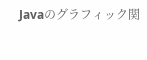Javaのグラフィック関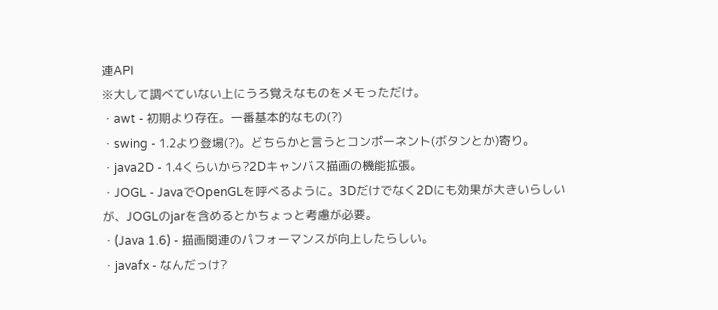連API
※大して調べていない上にうろ覚えなものをメモっただけ。
・awt - 初期より存在。一番基本的なもの(?)
・swing - 1.2より登場(?)。どちらかと言うとコンポーネント(ボタンとか)寄り。
・java2D - 1.4くらいから?2Dキャンバス描画の機能拡張。
・JOGL - JavaでOpenGLを呼べるように。3Dだけでなく2Dにも効果が大きいらしいが、JOGLのjarを含めるとかちょっと考慮が必要。
・(Java 1.6) - 描画関連のパフォーマンスが向上したらしい。
・javafx - なんだっけ?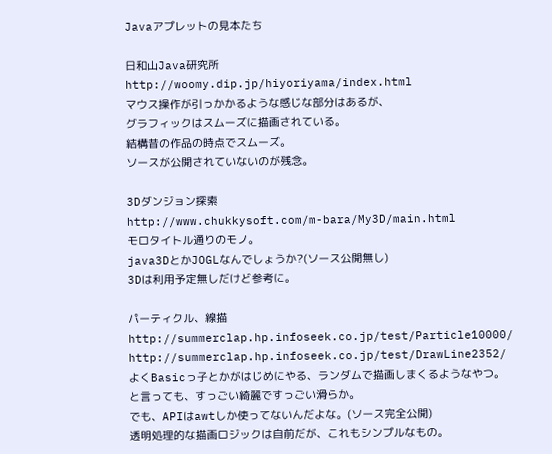Javaアプレットの見本たち

日和山Java研究所
http://woomy.dip.jp/hiyoriyama/index.html
マウス操作が引っかかるような感じな部分はあるが、
グラフィックはスムーズに描画されている。
結構昔の作品の時点でスムーズ。
ソースが公開されていないのが残念。

3Dダンジョン探索
http://www.chukkysoft.com/m-bara/My3D/main.html
モロタイトル通りのモノ。
java3DとかJOGLなんでしょうか?(ソース公開無し)
3Dは利用予定無しだけど参考に。

パーティクル、線描
http://summerclap.hp.infoseek.co.jp/test/Particle10000/
http://summerclap.hp.infoseek.co.jp/test/DrawLine2352/
よくBasicっ子とかがはじめにやる、ランダムで描画しまくるようなやつ。
と言っても、すっごい綺麗ですっごい滑らか。
でも、APIはawtしか使ってないんだよな。(ソース完全公開)
透明処理的な描画ロジックは自前だが、これもシンプルなもの。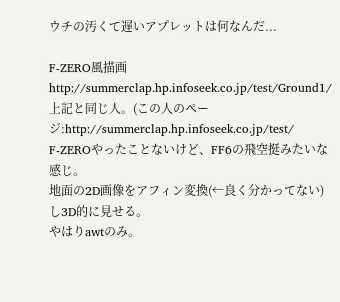ウチの汚くて遅いアプレットは何なんだ...

F-ZERO風描画
http://summerclap.hp.infoseek.co.jp/test/Ground1/
上記と同じ人。(この人のページ:http://summerclap.hp.infoseek.co.jp/test/
F-ZEROやったことないけど、FF6の飛空挺みたいな感じ。
地面の2D画像をアフィン変換(←良く分かってない)し3D的に見せる。
やはりawtのみ。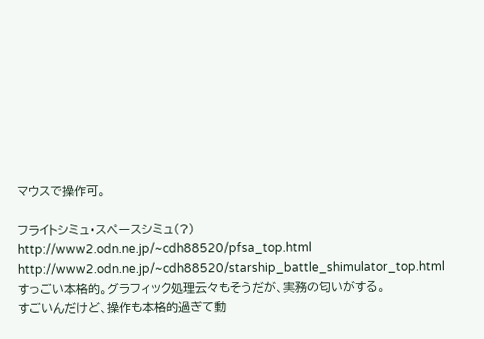マウスで操作可。

フライトシミュ・スペースシミュ(?)
http://www2.odn.ne.jp/~cdh88520/pfsa_top.html
http://www2.odn.ne.jp/~cdh88520/starship_battle_shimulator_top.html
すっごい本格的。グラフィック処理云々もそうだが、実務の匂いがする。
すごいんだけど、操作も本格的過ぎて動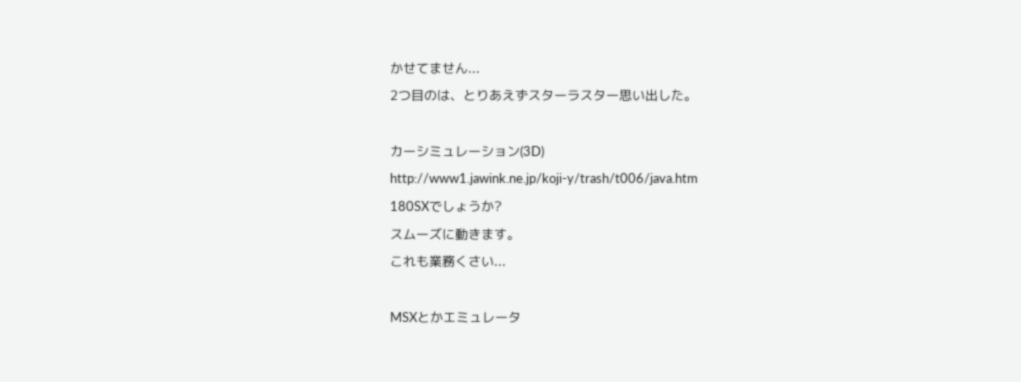かせてません...
2つ目のは、とりあえずスターラスター思い出した。

カーシミュレーション(3D)
http://www1.jawink.ne.jp/koji-y/trash/t006/java.htm
180SXでしょうか?
スムーズに動きます。
これも業務くさい...

MSXとかエミュレータ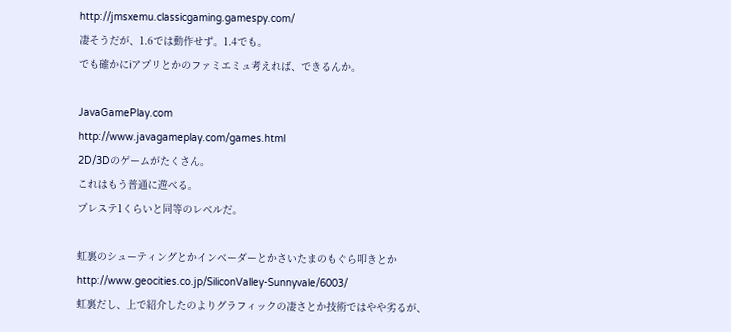http://jmsxemu.classicgaming.gamespy.com/
凄そうだが、1.6では動作せず。1.4でも。
でも確かにiアプリとかのファミエミュ考えれば、できるんか。

JavaGamePlay.com
http://www.javagameplay.com/games.html
2D/3Dのゲームがたくさん。
これはもう普通に遊べる。
プレステ1くらいと同等のレベルだ。

虹裏のシューティングとかインベーダーとかさいたまのもぐら叩きとか
http://www.geocities.co.jp/SiliconValley-Sunnyvale/6003/
虹裏だし、上で紹介したのよりグラフィックの凄さとか技術ではやや劣るが、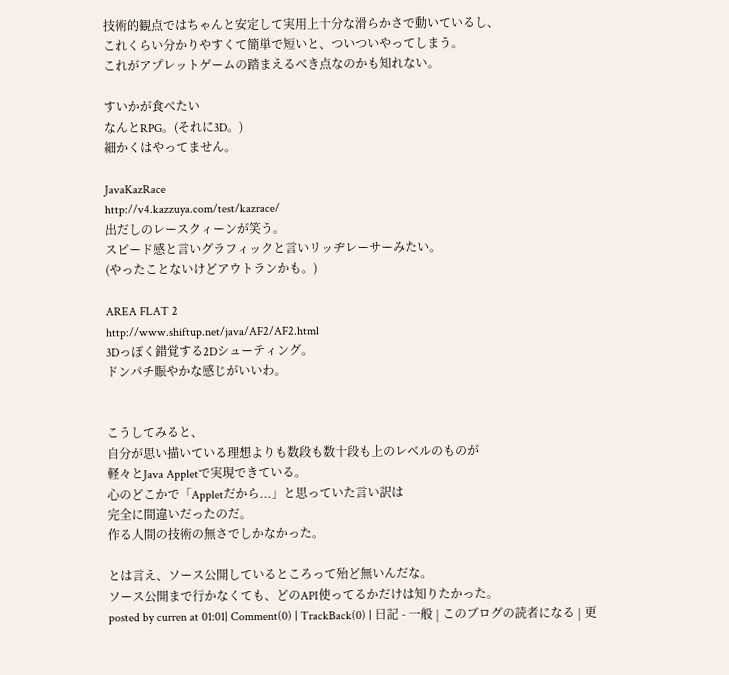技術的観点ではちゃんと安定して実用上十分な滑らかさで動いているし、
これくらい分かりやすくて簡単で短いと、ついついやってしまう。
これがアプレットゲームの踏まえるべき点なのかも知れない。

すいかが食べたい
なんとRPG。(それに3D。)
細かくはやってません。

JavaKazRace
http://v4.kazzuya.com/test/kazrace/
出だしのレースクィーンが笑う。
スピード感と言いグラフィックと言いリッヂレーサーみたい。
(やったことないけどアウトランかも。)

AREA FLAT 2
http://www.shiftup.net/java/AF2/AF2.html
3Dっぽく錯覚する2Dシューティング。
ドンパチ賑やかな感じがいいわ。


こうしてみると、
自分が思い描いている理想よりも数段も数十段も上のレベルのものが
軽々とJava Appletで実現できている。
心のどこかで「Appletだから...」と思っていた言い訳は
完全に間違いだったのだ。
作る人間の技術の無さでしかなかった。

とは言え、ソース公開しているところって殆ど無いんだな。
ソース公開まで行かなくても、どのAPI使ってるかだけは知りたかった。
posted by curren at 01:01| Comment(0) | TrackBack(0) | 日記 - 一般 | このブログの読者になる | 更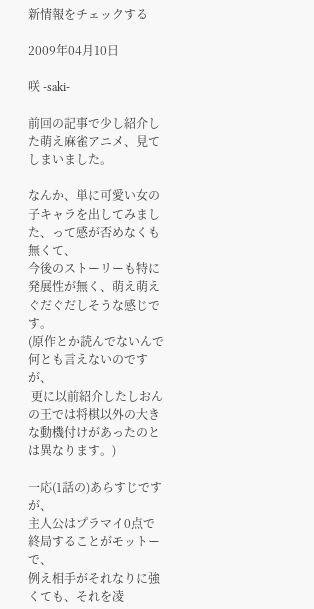新情報をチェックする

2009年04月10日

咲 -saki-

前回の記事で少し紹介した萌え麻雀アニメ、見てしまいました。

なんか、単に可愛い女の子キャラを出してみました、って感が否めなくも無くて、
今後のストーリーも特に発展性が無く、萌え萌えぐだぐだしそうな感じです。
(原作とか読んでないんで何とも言えないのですが、
 更に以前紹介したしおんの王では将棋以外の大きな動機付けがあったのとは異なります。)

一応(1話の)あらすじですが、
主人公はプラマイ0点で終局することがモットーで、
例え相手がそれなりに強くても、それを凌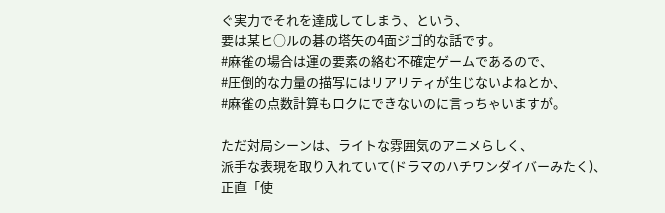ぐ実力でそれを達成してしまう、という、
要は某ヒ○ルの碁の塔矢の4面ジゴ的な話です。
#麻雀の場合は運の要素の絡む不確定ゲームであるので、
#圧倒的な力量の描写にはリアリティが生じないよねとか、
#麻雀の点数計算もロクにできないのに言っちゃいますが。

ただ対局シーンは、ライトな雰囲気のアニメらしく、
派手な表現を取り入れていて(ドラマのハチワンダイバーみたく)、
正直「使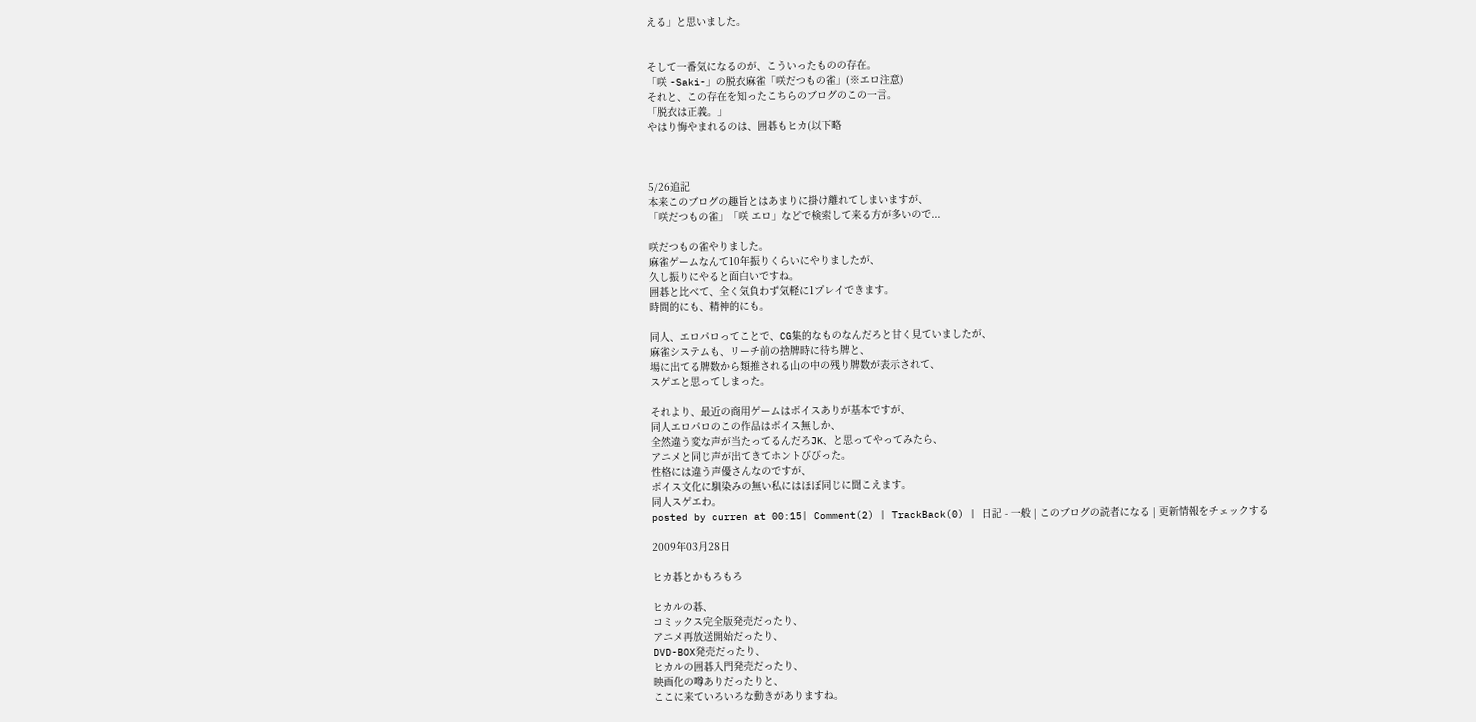える」と思いました。


そして一番気になるのが、こういったものの存在。
「咲 -Saki-」の脱衣麻雀「咲だつもの雀」(※エロ注意)
それと、この存在を知ったこちらのブログのこの一言。
「脱衣は正義。」
やはり悔やまれるのは、囲碁もヒカ(以下略



5/26追記
本来このブログの趣旨とはあまりに掛け離れてしまいますが、
「咲だつもの雀」「咲 エロ」などで検索して来る方が多いので...

咲だつもの雀やりました。
麻雀ゲームなんて10年振りくらいにやりましたが、
久し振りにやると面白いですね。
囲碁と比べて、全く気負わず気軽に1プレイできます。
時間的にも、精神的にも。

同人、エロパロってことで、CG集的なものなんだろと甘く見ていましたが、
麻雀システムも、リーチ前の捨牌時に待ち牌と、
場に出てる牌数から類推される山の中の残り牌数が表示されて、
スゲエと思ってしまった。

それより、最近の商用ゲームはボイスありが基本ですが、
同人エロパロのこの作品はボイス無しか、
全然違う変な声が当たってるんだろJK、と思ってやってみたら、
アニメと同じ声が出てきてホントびびった。
性格には違う声優さんなのですが、
ボイス文化に馴染みの無い私にはほぼ同じに聞こえます。
同人スゲエわ。
posted by curren at 00:15| Comment(2) | TrackBack(0) | 日記 - 一般 | このブログの読者になる | 更新情報をチェックする

2009年03月28日

ヒカ碁とかもろもろ

ヒカルの碁、
コミックス完全版発売だったり、
アニメ再放送開始だったり、
DVD-BOX発売だったり、
ヒカルの囲碁入門発売だったり、
映画化の噂ありだったりと、
ここに来ていろいろな動きがありますね。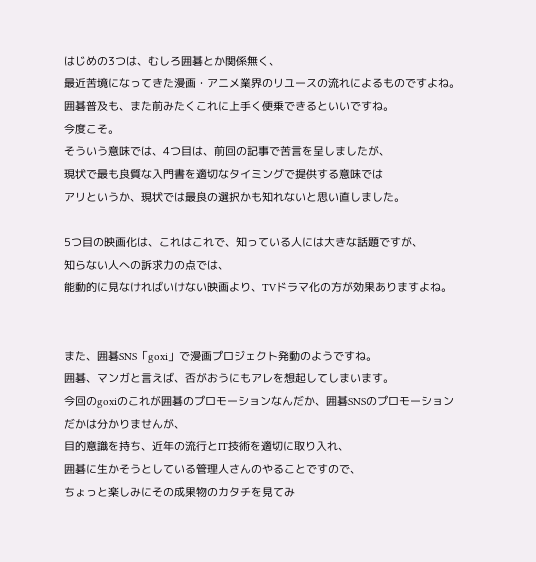はじめの3つは、むしろ囲碁とか関係無く、
最近苦境になってきた漫画・アニメ業界のリユースの流れによるものですよね。
囲碁普及も、また前みたくこれに上手く便乗できるといいですね。
今度こそ。
そういう意味では、4つ目は、前回の記事で苦言を呈しましたが、
現状で最も良質な入門書を適切なタイミングで提供する意味では
アリというか、現状では最良の選択かも知れないと思い直しました。

5つ目の映画化は、これはこれで、知っている人には大きな話題ですが、
知らない人への訴求力の点では、
能動的に見なければいけない映画より、TVドラマ化の方が効果ありますよね。


また、囲碁SNS「goxi」で漫画プロジェクト発動のようですね。
囲碁、マンガと言えば、否がおうにもアレを想起してしまいます。
今回のgoxiのこれが囲碁のプロモーションなんだか、囲碁SNSのプロモーションだかは分かりませんが、
目的意識を持ち、近年の流行とIT技術を適切に取り入れ、
囲碁に生かそうとしている管理人さんのやることですので、
ちょっと楽しみにその成果物のカタチを見てみ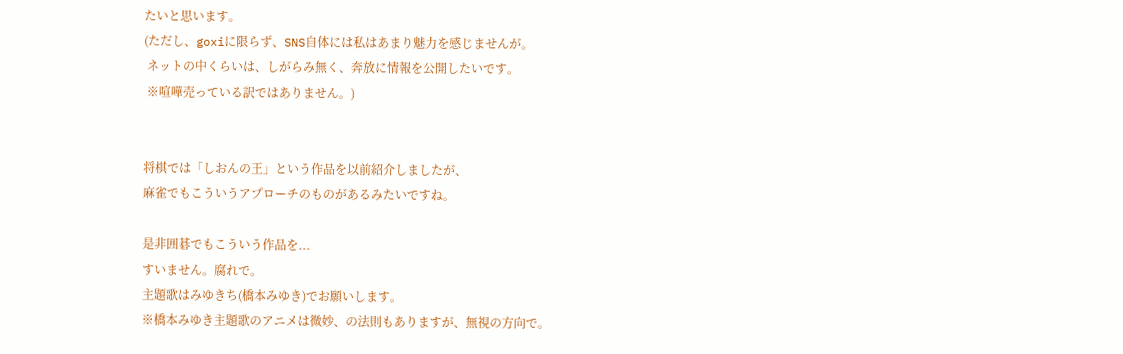たいと思います。
(ただし、goxiに限らず、SNS自体には私はあまり魅力を感じませんが。
 ネットの中くらいは、しがらみ無く、奔放に情報を公開したいです。
 ※喧嘩売っている訳ではありません。)


将棋では「しおんの王」という作品を以前紹介しましたが、
麻雀でもこういうアプローチのものがあるみたいですね。

是非囲碁でもこういう作品を...
すいません。腐れで。
主題歌はみゆきち(橋本みゆき)でお願いします。
※橋本みゆき主題歌のアニメは微妙、の法則もありますが、無視の方向で。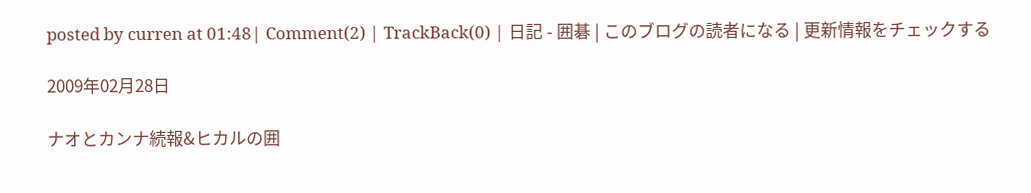posted by curren at 01:48| Comment(2) | TrackBack(0) | 日記 - 囲碁 | このブログの読者になる | 更新情報をチェックする

2009年02月28日

ナオとカンナ続報&ヒカルの囲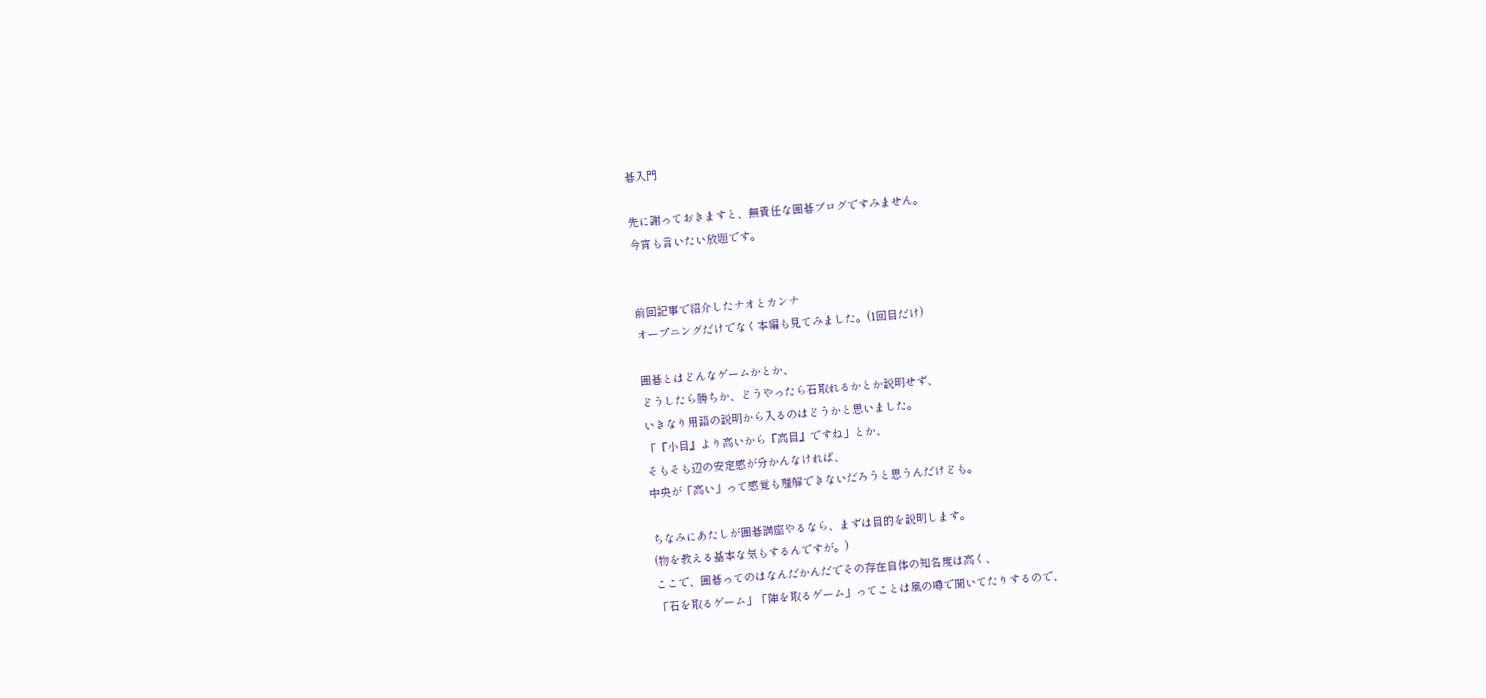碁入門

先に謝っておきますと、無責任な囲碁ブログですみません。
今宵も言いたい放題です。


前回記事で紹介したナオとカンナ
オープニングだけでなく本編も見てみました。(1回目だけ)

囲碁とはどんなゲームかとか、
どうしたら勝ちか、どうやったら石取れるかとか説明せず、
いきなり用語の説明から入るのはどうかと思いました。
「『小目』より高いから『高目』ですね」とか、
そもそも辺の安定感が分かんなければ、
中央が「高い」って感覚も理解できないだろうと思うんだけども。

ちなみにあたしが囲碁講座やるなら、まずは目的を説明します。
(物を教える基本な気もするんですが。)
ここで、囲碁ってのはなんだかんだでその存在自体の知名度は高く、
「石を取るゲーム」「陣を取るゲーム」ってことは風の噂で聞いてたりするので、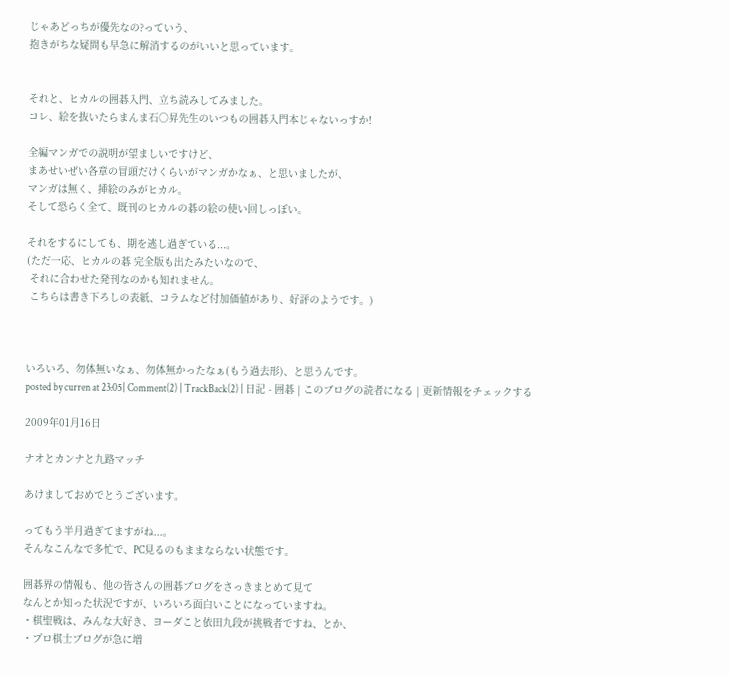じゃあどっちが優先なの?っていう、
抱きがちな疑問も早急に解消するのがいいと思っています。


それと、ヒカルの囲碁入門、立ち読みしてみました。
コレ、絵を抜いたらまんま石○昇先生のいつもの囲碁入門本じゃないっすか!

全編マンガでの説明が望ましいですけど、
まあせいぜい各章の冒頭だけくらいがマンガかなぁ、と思いましたが、
マンガは無く、挿絵のみがヒカル。
そして恐らく全て、既刊のヒカルの碁の絵の使い回しっぽい。

それをするにしても、期を逃し過ぎている...。
(ただ一応、ヒカルの碁 完全版も出たみたいなので、
 それに合わせた発刊なのかも知れません。
 こちらは書き下ろしの表紙、コラムなど付加価値があり、好評のようです。)



いろいろ、勿体無いなぁ、勿体無かったなぁ(もう過去形)、と思うんです。
posted by curren at 23:05| Comment(2) | TrackBack(2) | 日記 - 囲碁 | このブログの読者になる | 更新情報をチェックする

2009年01月16日

ナオとカンナと九路マッチ

あけましておめでとうございます。

ってもう半月過ぎてますがね...。
そんなこんなで多忙で、PC見るのもままならない状態です。

囲碁界の情報も、他の皆さんの囲碁ブログをさっきまとめて見て
なんとか知った状況ですが、いろいろ面白いことになっていますね。
・棋聖戦は、みんな大好き、ヨーダこと依田九段が挑戦者ですね、とか、
・プロ棋士ブログが急に増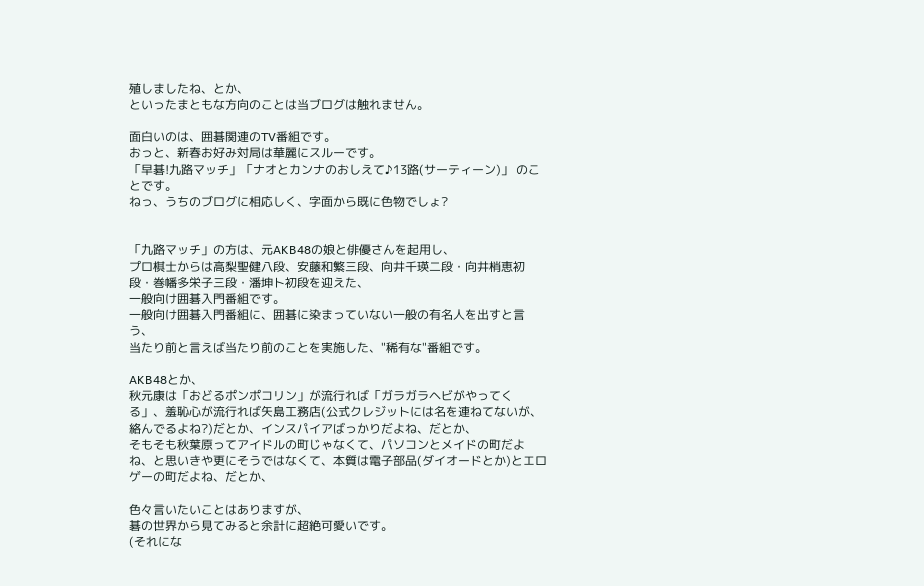殖しましたね、とか、
といったまともな方向のことは当ブログは触れません。

面白いのは、囲碁関連のTV番組です。
おっと、新春お好み対局は華麗にスルーです。
「早碁!九路マッチ」「ナオとカンナのおしえて♪13路(サーティーン)」 のことです。
ねっ、うちのブログに相応しく、字面から既に色物でしょ?


「九路マッチ」の方は、元AKB48の娘と俳優さんを起用し、
プロ棋士からは高梨聖健八段、安藤和繁三段、向井千瑛二段・向井梢恵初段・巻幡多栄子三段・潘坤ト初段を迎えた、
一般向け囲碁入門番組です。
一般向け囲碁入門番組に、囲碁に染まっていない一般の有名人を出すと言う、
当たり前と言えば当たり前のことを実施した、"稀有な"番組です。

AKB48とか、
秋元康は「おどるポンポコリン」が流行れば「ガラガラヘビがやってくる」、羞恥心が流行れば矢島工務店(公式クレジットには名を連ねてないが、絡んでるよね?)だとか、インスパイアばっかりだよね、だとか、
そもそも秋葉原ってアイドルの町じゃなくて、パソコンとメイドの町だよね、と思いきや更にそうではなくて、本質は電子部品(ダイオードとか)とエロゲーの町だよね、だとか、

色々言いたいことはありますが、
碁の世界から見てみると余計に超絶可愛いです。
(それにな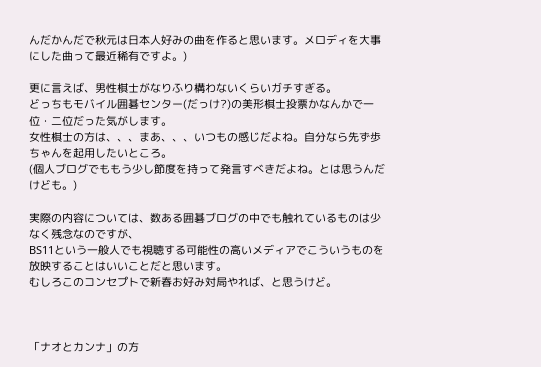んだかんだで秋元は日本人好みの曲を作ると思います。メロディを大事にした曲って最近稀有ですよ。)

更に言えば、男性棋士がなりふり構わないくらいガチすぎる。
どっちもモバイル囲碁センター(だっけ?)の美形棋士投票かなんかで一位・二位だった気がします。
女性棋士の方は、、、まあ、、、いつもの感じだよね。自分なら先ず歩ちゃんを起用したいところ。
(個人ブログでももう少し節度を持って発言すべきだよね。とは思うんだけども。)

実際の内容については、数ある囲碁ブログの中でも触れているものは少なく残念なのですが、
BS11という一般人でも視聴する可能性の高いメディアでこういうものを放映することはいいことだと思います。
むしろこのコンセプトで新春お好み対局やれば、と思うけど。



「ナオとカンナ」の方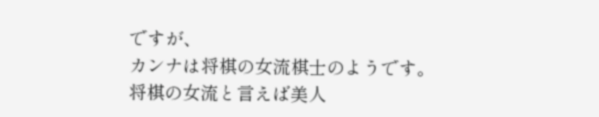ですが、
カンナは将棋の女流棋士のようです。
将棋の女流と言えば美人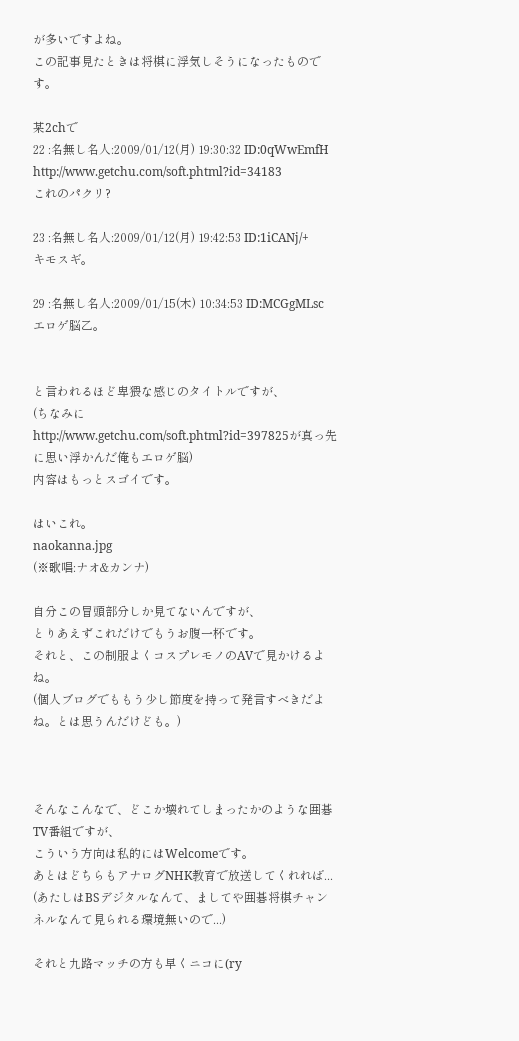が多いですよね。
この記事見たときは将棋に浮気しそうになったものです。

某2chで
22 :名無し名人:2009/01/12(月) 19:30:32 ID:0qWwEmfH
http://www.getchu.com/soft.phtml?id=34183
これのパクリ?

23 :名無し名人:2009/01/12(月) 19:42:53 ID:1iCANj/+
キモスギ。

29 :名無し名人:2009/01/15(木) 10:34:53 ID:MCGgMLsc
エロゲ脳乙。


と言われるほど卑猥な感じのタイトルですが、
(ちなみにhttp://www.getchu.com/soft.phtml?id=397825が真っ先に思い浮かんだ俺もエロゲ脳)
内容はもっとスゴイです。

はいこれ。
naokanna.jpg
(※歌唱:ナオ&カンナ)

自分この冒頭部分しか見てないんですが、
とりあえずこれだけでもうお腹一杯です。
それと、この制服よくコスプレモノのAVで見かけるよね。
(個人ブログでももう少し節度を持って発言すべきだよね。とは思うんだけども。)



そんなこんなで、どこか壊れてしまったかのような囲碁TV番組ですが、
こういう方向は私的にはWelcomeです。
あとはどちらもアナログNHK教育で放送してくれれば...
(あたしはBSデジタルなんて、ましてや囲碁将棋チャンネルなんて見られる環境無いので...)

それと九路マッチの方も早くニコに(ry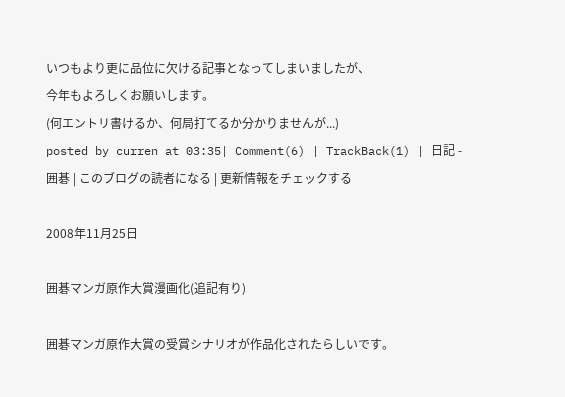いつもより更に品位に欠ける記事となってしまいましたが、
今年もよろしくお願いします。
(何エントリ書けるか、何局打てるか分かりませんが...)
posted by curren at 03:35| Comment(6) | TrackBack(1) | 日記 - 囲碁 | このブログの読者になる | 更新情報をチェックする

2008年11月25日

囲碁マンガ原作大賞漫画化(追記有り)

囲碁マンガ原作大賞の受賞シナリオが作品化されたらしいです。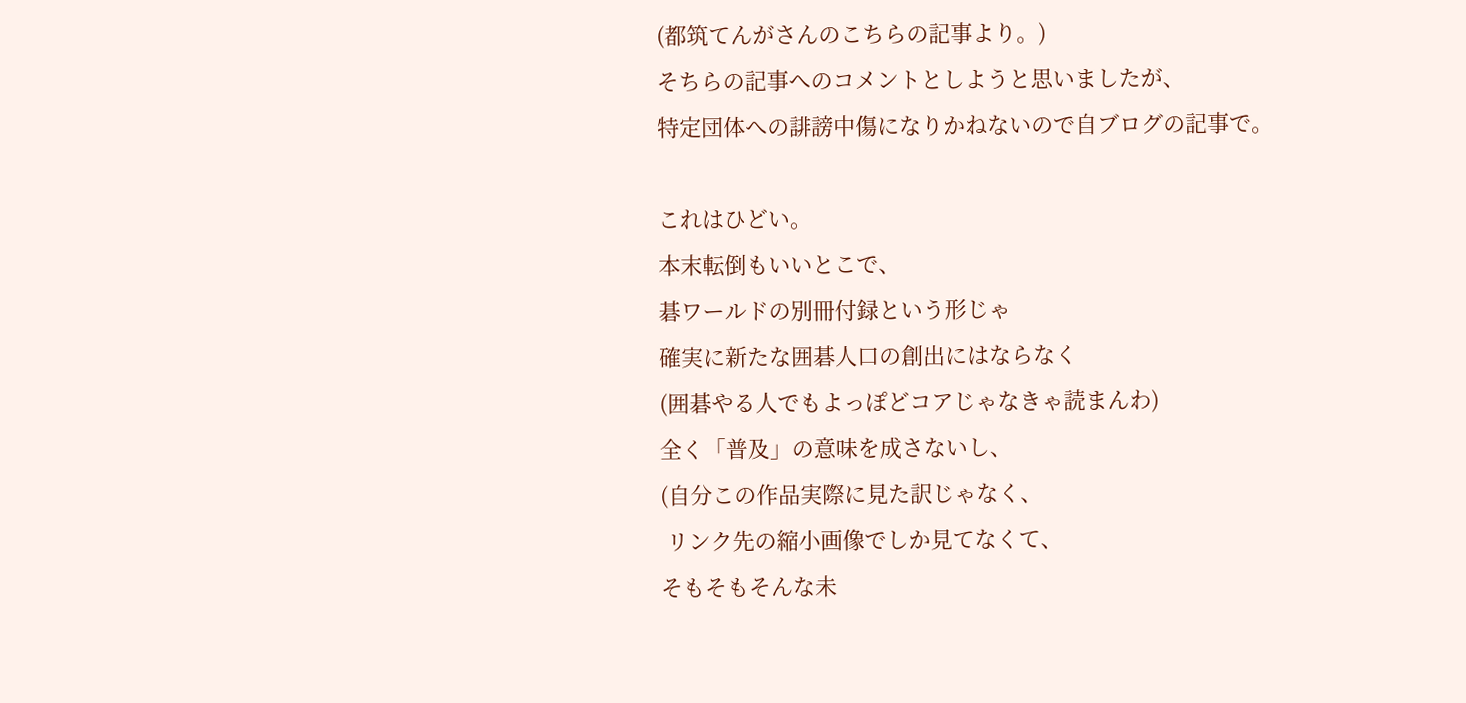(都筑てんがさんのこちらの記事より。)
そちらの記事へのコメントとしようと思いましたが、
特定団体への誹謗中傷になりかねないので自ブログの記事で。

これはひどい。
本末転倒もいいとこで、
碁ワールドの別冊付録という形じゃ
確実に新たな囲碁人口の創出にはならなく
(囲碁やる人でもよっぽどコアじゃなきゃ読まんわ)
全く「普及」の意味を成さないし、
(自分この作品実際に見た訳じゃなく、
 リンク先の縮小画像でしか見てなくて、
そもそもそんな未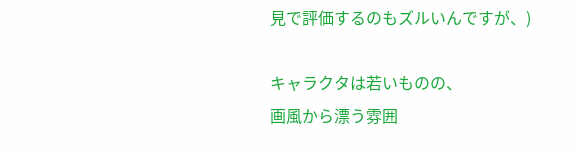見で評価するのもズルいんですが、)

キャラクタは若いものの、
画風から漂う雰囲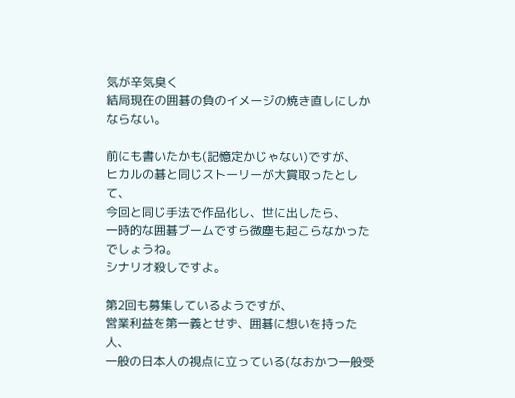気が辛気臭く
結局現在の囲碁の負のイメージの焼き直しにしかならない。

前にも書いたかも(記憶定かじゃない)ですが、
ヒカルの碁と同じストーリーが大賞取ったとして、
今回と同じ手法で作品化し、世に出したら、
一時的な囲碁ブームですら微塵も起こらなかったでしょうね。
シナリオ殺しですよ。

第2回も募集しているようですが、
営業利益を第一義とせず、囲碁に想いを持った人、
一般の日本人の視点に立っている(なおかつ一般受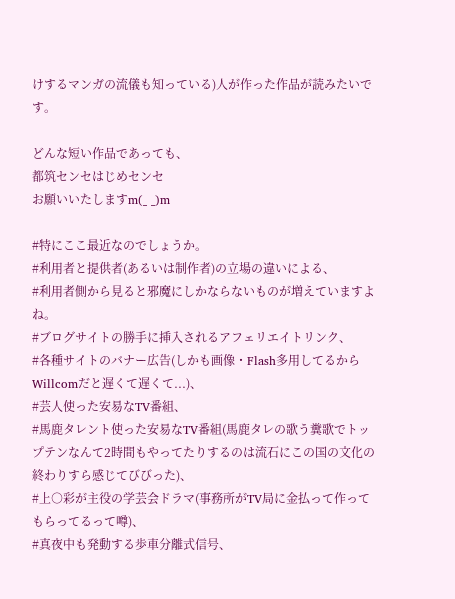けするマンガの流儀も知っている)人が作った作品が読みたいです。

どんな短い作品であっても、
都筑センセはじめセンセ
お願いいたしますm(_ _)m

#特にここ最近なのでしょうか。
#利用者と提供者(あるいは制作者)の立場の違いによる、
#利用者側から見ると邪魔にしかならないものが増えていますよね。
#ブログサイトの勝手に挿入されるアフェリエイトリンク、
#各種サイトのバナー広告(しかも画像・Flash多用してるからWillcomだと遅くて遅くて...)、
#芸人使った安易なTV番組、
#馬鹿タレント使った安易なTV番組(馬鹿タレの歌う糞歌でトップテンなんて2時間もやってたりするのは流石にこの国の文化の終わりすら感じてびびった)、
#上○彩が主役の学芸会ドラマ(事務所がTV局に金払って作ってもらってるって噂)、
#真夜中も発動する歩車分離式信号、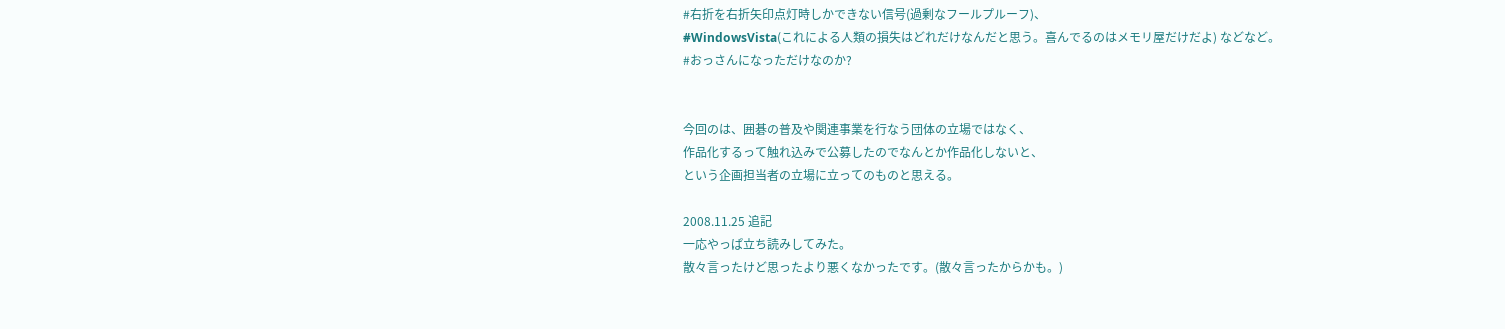#右折を右折矢印点灯時しかできない信号(過剰なフールプルーフ)、
#WindowsVista(これによる人類の損失はどれだけなんだと思う。喜んでるのはメモリ屋だけだよ) などなど。
#おっさんになっただけなのか?


今回のは、囲碁の普及や関連事業を行なう団体の立場ではなく、
作品化するって触れ込みで公募したのでなんとか作品化しないと、
という企画担当者の立場に立ってのものと思える。

2008.11.25 追記
一応やっぱ立ち読みしてみた。
散々言ったけど思ったより悪くなかったです。(散々言ったからかも。)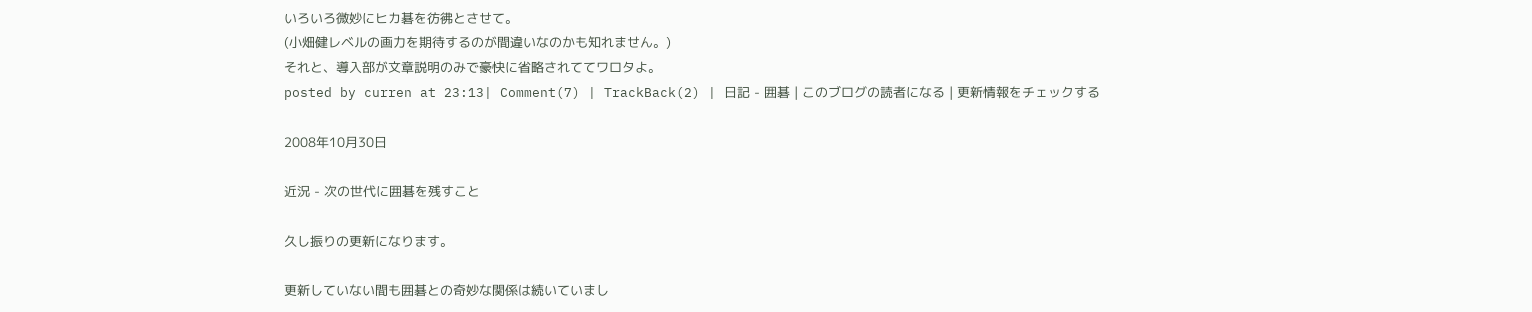いろいろ微妙にヒカ碁を彷彿とさせて。
(小畑健レベルの画力を期待するのが間違いなのかも知れません。)
それと、導入部が文章説明のみで豪快に省略されててワロタよ。
posted by curren at 23:13| Comment(7) | TrackBack(2) | 日記 - 囲碁 | このブログの読者になる | 更新情報をチェックする

2008年10月30日

近況 - 次の世代に囲碁を残すこと

久し振りの更新になります。

更新していない間も囲碁との奇妙な関係は続いていまし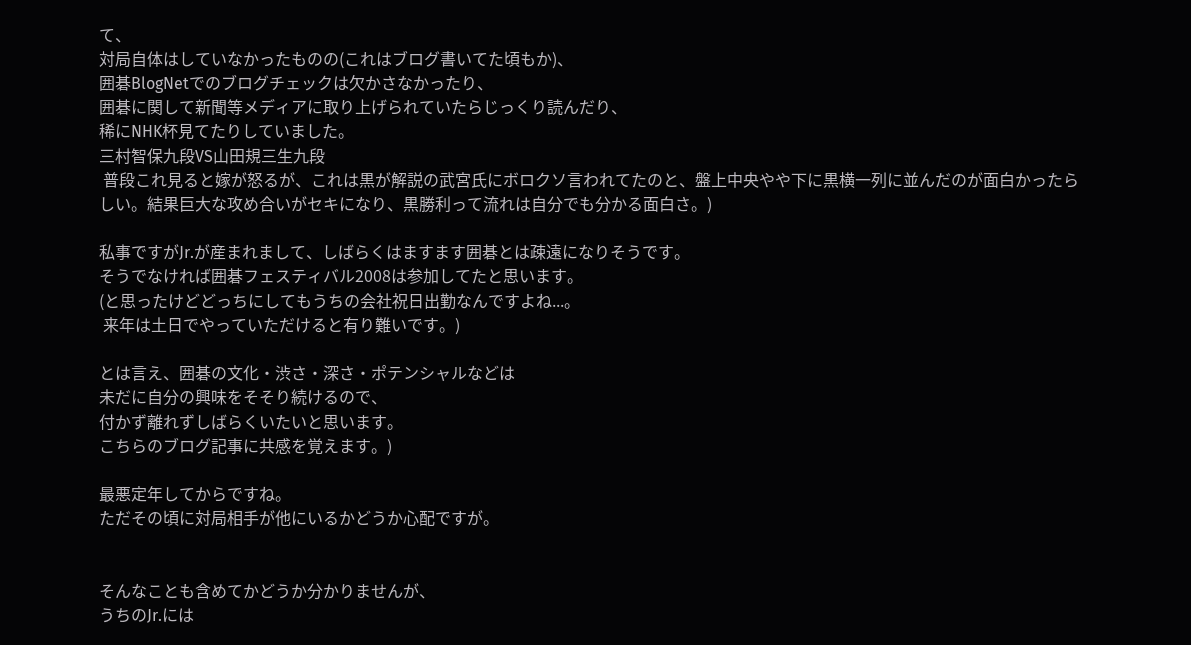て、
対局自体はしていなかったものの(これはブログ書いてた頃もか)、
囲碁BlogNetでのブログチェックは欠かさなかったり、
囲碁に関して新聞等メディアに取り上げられていたらじっくり読んだり、
稀にNHK杯見てたりしていました。
三村智保九段VS山田規三生九段
 普段これ見ると嫁が怒るが、これは黒が解説の武宮氏にボロクソ言われてたのと、盤上中央やや下に黒横一列に並んだのが面白かったらしい。結果巨大な攻め合いがセキになり、黒勝利って流れは自分でも分かる面白さ。)

私事ですがJr.が産まれまして、しばらくはますます囲碁とは疎遠になりそうです。
そうでなければ囲碁フェスティバル2008は参加してたと思います。
(と思ったけどどっちにしてもうちの会社祝日出勤なんですよね...。
 来年は土日でやっていただけると有り難いです。)

とは言え、囲碁の文化・渋さ・深さ・ポテンシャルなどは
未だに自分の興味をそそり続けるので、
付かず離れずしばらくいたいと思います。
こちらのブログ記事に共感を覚えます。)

最悪定年してからですね。
ただその頃に対局相手が他にいるかどうか心配ですが。


そんなことも含めてかどうか分かりませんが、
うちのJr.には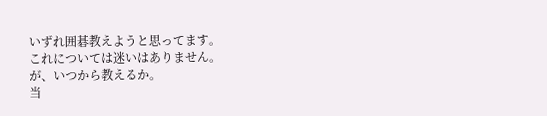いずれ囲碁教えようと思ってます。
これについては迷いはありません。
が、いつから教えるか。
当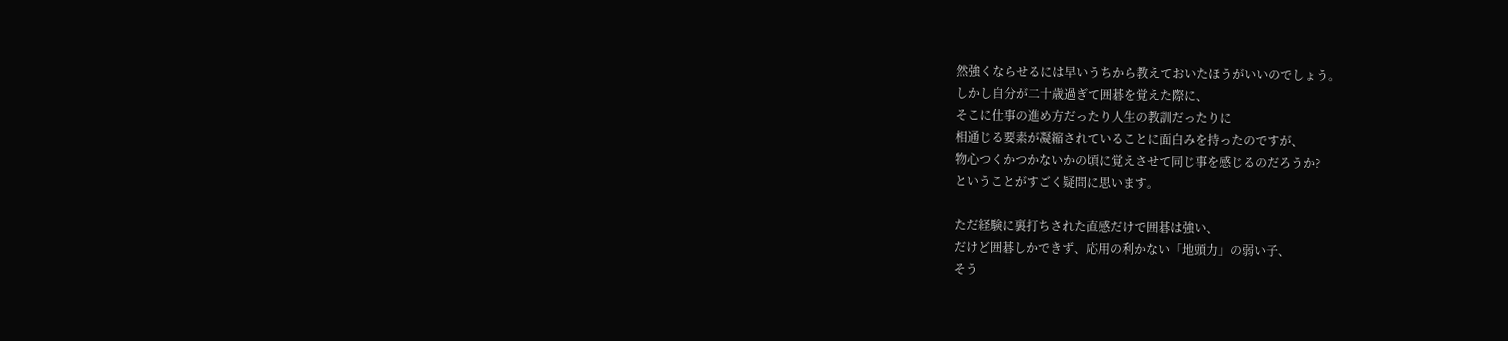然強くならせるには早いうちから教えておいたほうがいいのでしょう。
しかし自分が二十歳過ぎて囲碁を覚えた際に、
そこに仕事の進め方だったり人生の教訓だったりに
相通じる要素が凝縮されていることに面白みを持ったのですが、
物心つくかつかないかの頃に覚えさせて同じ事を感じるのだろうか?
ということがすごく疑問に思います。

ただ経験に裏打ちされた直感だけで囲碁は強い、
だけど囲碁しかできず、応用の利かない「地頭力」の弱い子、
そう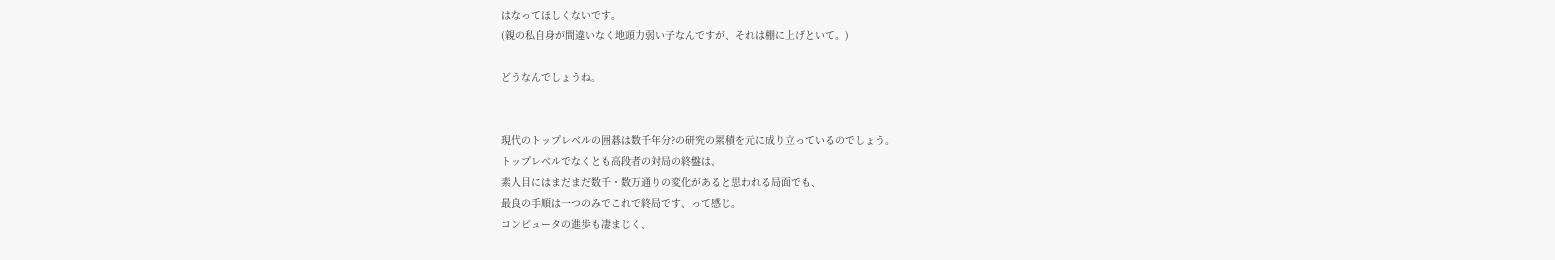はなってほしくないです。
(親の私自身が間違いなく地頭力弱い子なんですが、それは棚に上げといて。)

どうなんでしょうね。


現代のトップレベルの囲碁は数千年分?の研究の累積を元に成り立っているのでしょう。
トップレベルでなくとも高段者の対局の終盤は、
素人目にはまだまだ数千・数万通りの変化があると思われる局面でも、
最良の手順は一つのみでこれで終局です、って感じ。
コンピュータの進歩も凄まじく、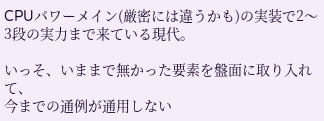CPUパワーメイン(厳密には違うかも)の実装で2〜3段の実力まで来ている現代。

いっそ、いままで無かった要素を盤面に取り入れて、
今までの通例が通用しない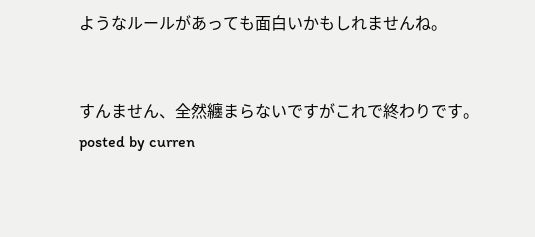ようなルールがあっても面白いかもしれませんね。


すんません、全然纏まらないですがこれで終わりです。
posted by curren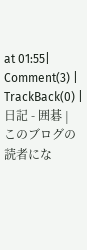at 01:55| Comment(3) | TrackBack(0) | 日記 - 囲碁 | このブログの読者にな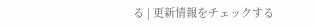る | 更新情報をチェックする